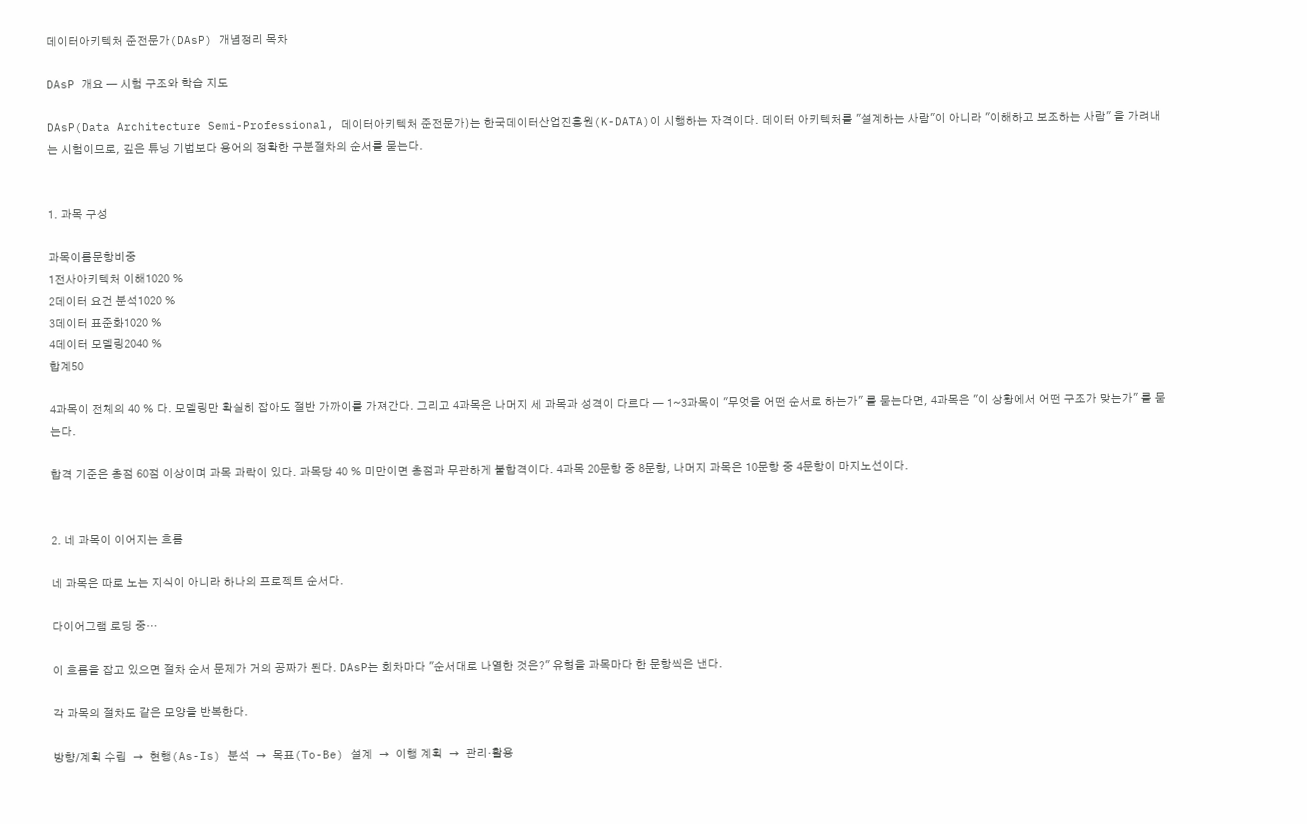데이터아키텍처 준전문가(DAsP) 개념정리 목차

DAsP 개요 — 시험 구조와 학습 지도

DAsP(Data Architecture Semi-Professional, 데이터아키텍처 준전문가)는 한국데이터산업진흥원(K-DATA)이 시행하는 자격이다. 데이터 아키텍처를 "설계하는 사람"이 아니라 "이해하고 보조하는 사람" 을 가려내는 시험이므로, 깊은 튜닝 기법보다 용어의 정확한 구분절차의 순서를 묻는다.


1. 과목 구성

과목이름문항비중
1전사아키텍처 이해1020 %
2데이터 요건 분석1020 %
3데이터 표준화1020 %
4데이터 모델링2040 %
합계50

4과목이 전체의 40 % 다. 모델링만 확실히 잡아도 절반 가까이를 가져간다. 그리고 4과목은 나머지 세 과목과 성격이 다르다 — 1~3과목이 "무엇을 어떤 순서로 하는가" 를 묻는다면, 4과목은 "이 상황에서 어떤 구조가 맞는가" 를 묻는다.

합격 기준은 총점 60점 이상이며 과목 과락이 있다. 과목당 40 % 미만이면 총점과 무관하게 불합격이다. 4과목 20문항 중 8문항, 나머지 과목은 10문항 중 4문항이 마지노선이다.


2. 네 과목이 이어지는 흐름

네 과목은 따로 노는 지식이 아니라 하나의 프로젝트 순서다.

다이어그램 로딩 중…

이 흐름을 잡고 있으면 절차 순서 문제가 거의 공짜가 된다. DAsP는 회차마다 "순서대로 나열한 것은?" 유형을 과목마다 한 문항씩은 낸다.

각 과목의 절차도 같은 모양을 반복한다.

방향/계획 수립  →  현행(As-Is) 분석  →  목표(To-Be) 설계  →  이행 계획  →  관리·활용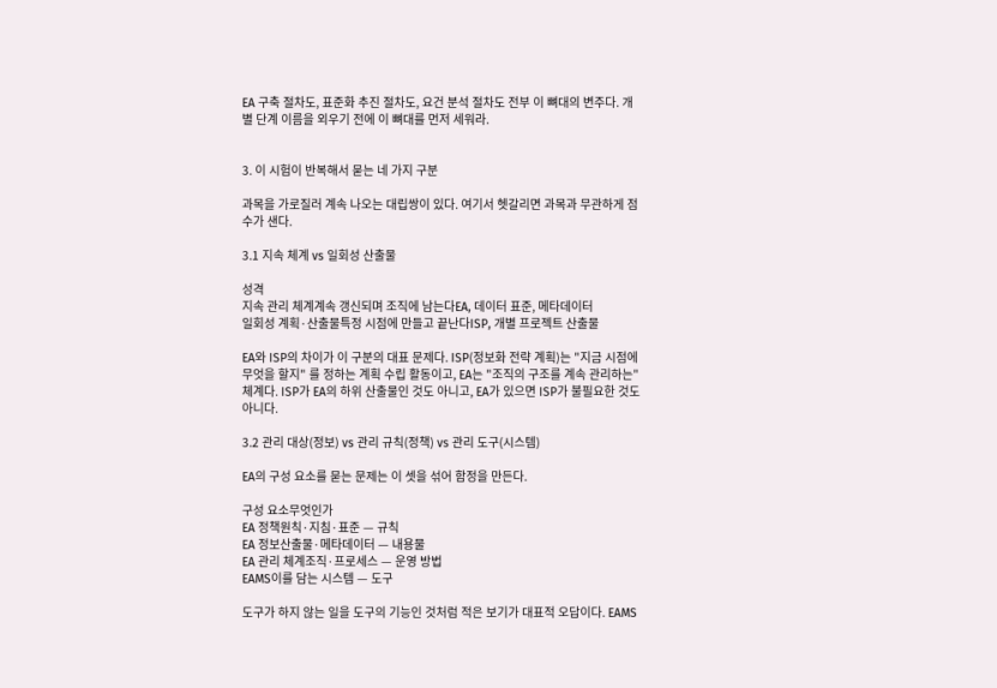EA 구축 절차도, 표준화 추진 절차도, 요건 분석 절차도 전부 이 뼈대의 변주다. 개별 단계 이름을 외우기 전에 이 뼈대를 먼저 세워라.


3. 이 시험이 반복해서 묻는 네 가지 구분

과목을 가로질러 계속 나오는 대립쌍이 있다. 여기서 헷갈리면 과목과 무관하게 점수가 샌다.

3.1 지속 체계 vs 일회성 산출물

성격
지속 관리 체계계속 갱신되며 조직에 남는다EA, 데이터 표준, 메타데이터
일회성 계획·산출물특정 시점에 만들고 끝난다ISP, 개별 프로젝트 산출물

EA와 ISP의 차이가 이 구분의 대표 문제다. ISP(정보화 전략 계획)는 "지금 시점에 무엇을 할지" 를 정하는 계획 수립 활동이고, EA는 "조직의 구조를 계속 관리하는" 체계다. ISP가 EA의 하위 산출물인 것도 아니고, EA가 있으면 ISP가 불필요한 것도 아니다.

3.2 관리 대상(정보) vs 관리 규칙(정책) vs 관리 도구(시스템)

EA의 구성 요소를 묻는 문제는 이 셋을 섞어 함정을 만든다.

구성 요소무엇인가
EA 정책원칙·지침·표준 — 규칙
EA 정보산출물·메타데이터 — 내용물
EA 관리 체계조직·프로세스 — 운영 방법
EAMS이를 담는 시스템 — 도구

도구가 하지 않는 일을 도구의 기능인 것처럼 적은 보기가 대표적 오답이다. EAMS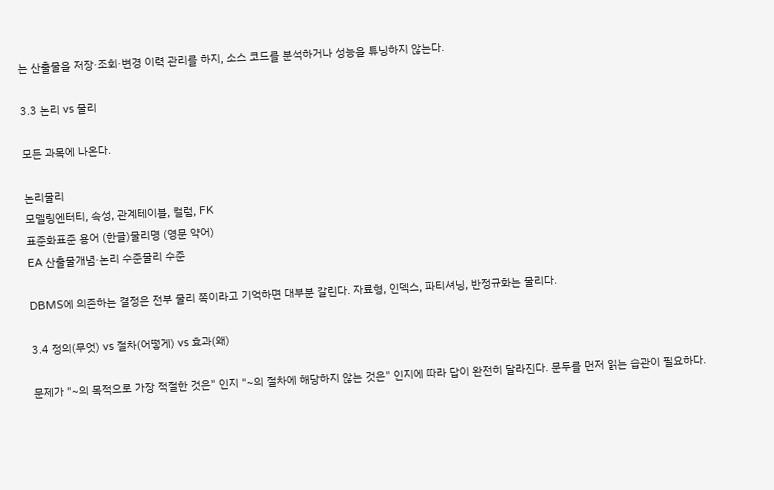는 산출물을 저장·조회·변경 이력 관리를 하지, 소스 코드를 분석하거나 성능을 튜닝하지 않는다.

3.3 논리 vs 물리

모든 과목에 나온다.

논리물리
모델링엔터티, 속성, 관계테이블, 컬럼, FK
표준화표준 용어 (한글)물리명 (영문 약어)
EA 산출물개념·논리 수준물리 수준

DBMS에 의존하는 결정은 전부 물리 쪽이라고 기억하면 대부분 갈린다. 자료형, 인덱스, 파티셔닝, 반정규화는 물리다.

3.4 정의(무엇) vs 절차(어떻게) vs 효과(왜)

문제가 "~의 목적으로 가장 적절한 것은" 인지 "~의 절차에 해당하지 않는 것은" 인지에 따라 답이 완전히 달라진다. 문두를 먼저 읽는 습관이 필요하다.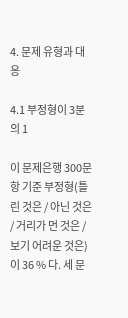4. 문제 유형과 대응

4.1 부정형이 3분의 1

이 문제은행 300문항 기준 부정형(틀린 것은 / 아닌 것은 / 거리가 먼 것은 / 보기 어려운 것은)이 36 % 다. 세 문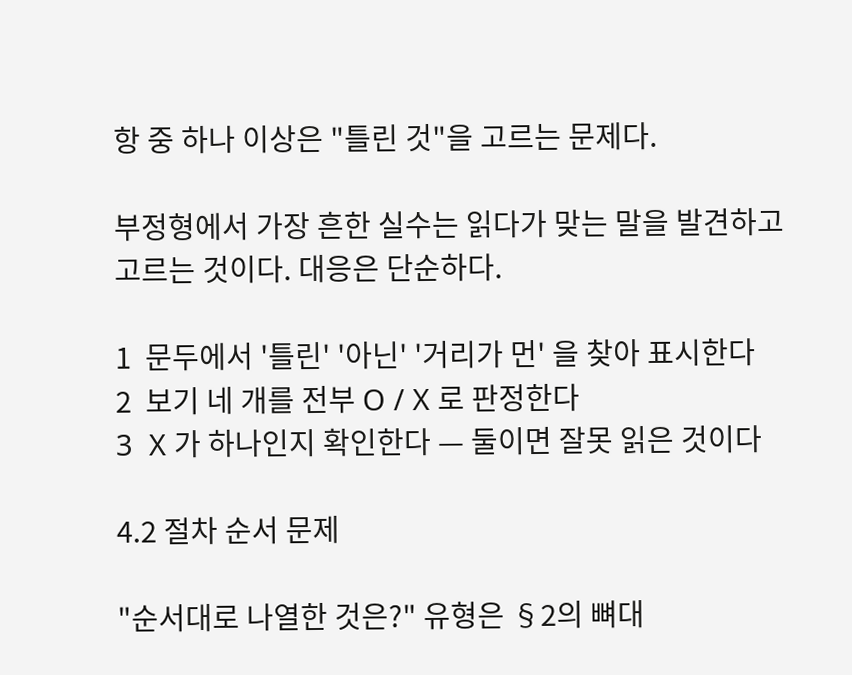항 중 하나 이상은 "틀린 것"을 고르는 문제다.

부정형에서 가장 흔한 실수는 읽다가 맞는 말을 발견하고 고르는 것이다. 대응은 단순하다.

1  문두에서 '틀린' '아닌' '거리가 먼' 을 찾아 표시한다
2  보기 네 개를 전부 O / X 로 판정한다
3  X 가 하나인지 확인한다 — 둘이면 잘못 읽은 것이다

4.2 절차 순서 문제

"순서대로 나열한 것은?" 유형은 §2의 뼈대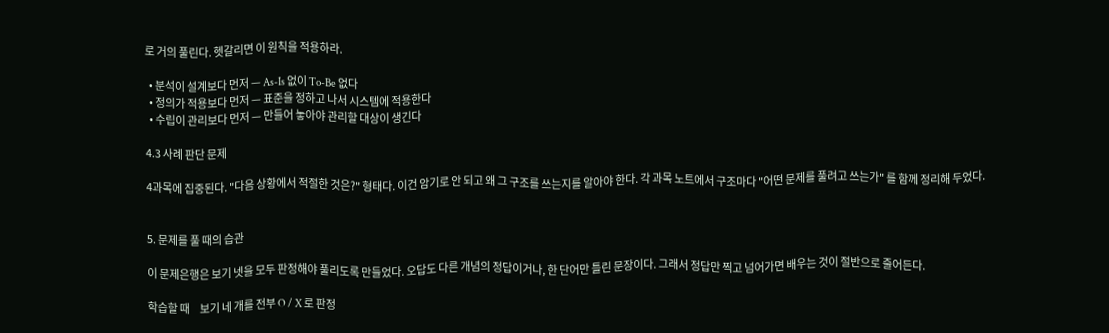로 거의 풀린다. 헷갈리면 이 원칙을 적용하라.

  • 분석이 설계보다 먼저 — As-Is 없이 To-Be 없다
  • 정의가 적용보다 먼저 — 표준을 정하고 나서 시스템에 적용한다
  • 수립이 관리보다 먼저 — 만들어 놓아야 관리할 대상이 생긴다

4.3 사례 판단 문제

4과목에 집중된다. "다음 상황에서 적절한 것은?" 형태다. 이건 암기로 안 되고 왜 그 구조를 쓰는지를 알아야 한다. 각 과목 노트에서 구조마다 "어떤 문제를 풀려고 쓰는가" 를 함께 정리해 두었다.


5. 문제를 풀 때의 습관

이 문제은행은 보기 넷을 모두 판정해야 풀리도록 만들었다. 오답도 다른 개념의 정답이거나, 한 단어만 틀린 문장이다. 그래서 정답만 찍고 넘어가면 배우는 것이 절반으로 줄어든다.

학습할 때     보기 네 개를 전부 O / X 로 판정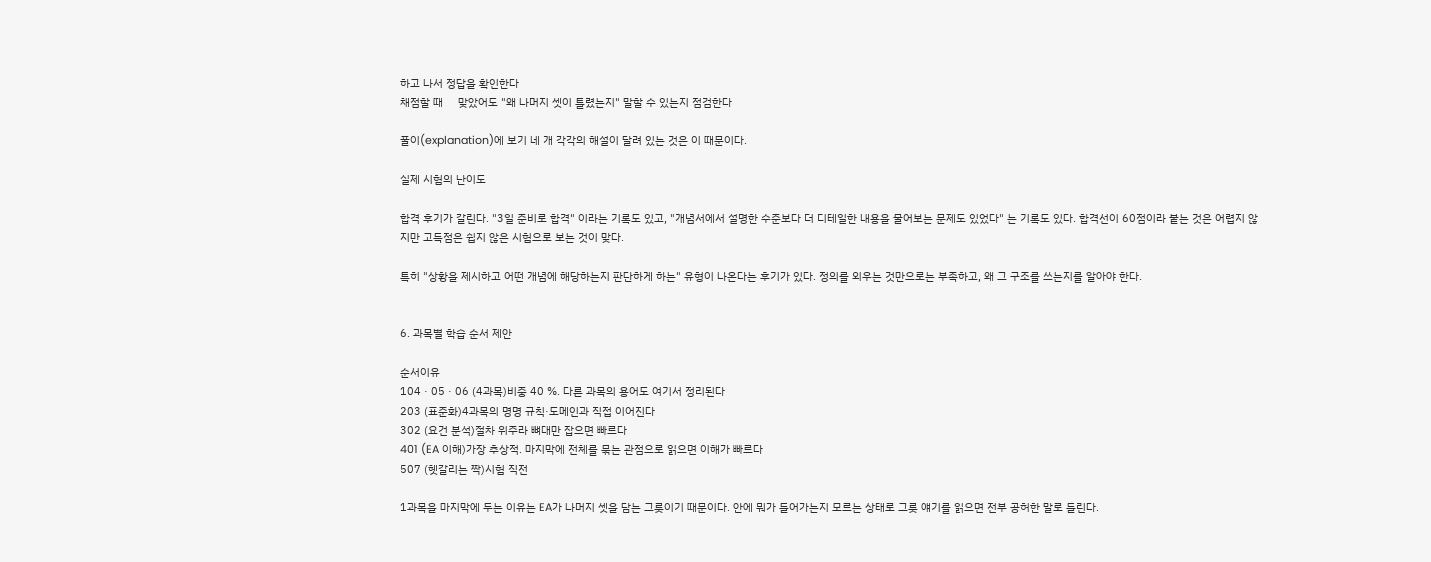하고 나서 정답을 확인한다
채점할 때     맞았어도 "왜 나머지 셋이 틀렸는지" 말할 수 있는지 점검한다

풀이(explanation)에 보기 네 개 각각의 해설이 달려 있는 것은 이 때문이다.

실제 시험의 난이도

합격 후기가 갈린다. "3일 준비로 합격" 이라는 기록도 있고, "개념서에서 설명한 수준보다 더 디테일한 내용을 물어보는 문제도 있었다" 는 기록도 있다. 합격선이 60점이라 붙는 것은 어렵지 않지만 고득점은 쉽지 않은 시험으로 보는 것이 맞다.

특히 "상황을 제시하고 어떤 개념에 해당하는지 판단하게 하는" 유형이 나온다는 후기가 있다. 정의를 외우는 것만으로는 부족하고, 왜 그 구조를 쓰는지를 알아야 한다.


6. 과목별 학습 순서 제안

순서이유
104 · 05 · 06 (4과목)비중 40 %. 다른 과목의 용어도 여기서 정리된다
203 (표준화)4과목의 명명 규칙·도메인과 직접 이어진다
302 (요건 분석)절차 위주라 뼈대만 잡으면 빠르다
401 (EA 이해)가장 추상적. 마지막에 전체를 묶는 관점으로 읽으면 이해가 빠르다
507 (헷갈리는 짝)시험 직전

1과목을 마지막에 두는 이유는 EA가 나머지 셋을 담는 그릇이기 때문이다. 안에 뭐가 들어가는지 모르는 상태로 그릇 얘기를 읽으면 전부 공허한 말로 들린다.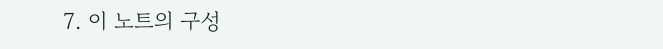7. 이 노트의 구성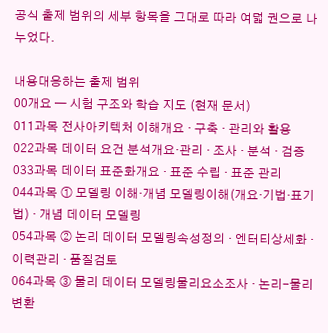공식 출제 범위의 세부 항목을 그대로 따라 여덟 권으로 나누었다.

내용대응하는 출제 범위
00개요 — 시험 구조와 학습 지도 (현재 문서)
011과목 전사아키텍처 이해개요 · 구축 · 관리와 활용
022과목 데이터 요건 분석개요·관리 · 조사 · 분석 · 검증
033과목 데이터 표준화개요 · 표준 수립 · 표준 관리
044과목 ① 모델링 이해·개념 모델링이해(개요·기법·표기법) · 개념 데이터 모델링
054과목 ② 논리 데이터 모델링속성정의 · 엔터티상세화 · 이력관리 · 품질검토
064과목 ③ 물리 데이터 모델링물리요소조사 · 논리-물리변환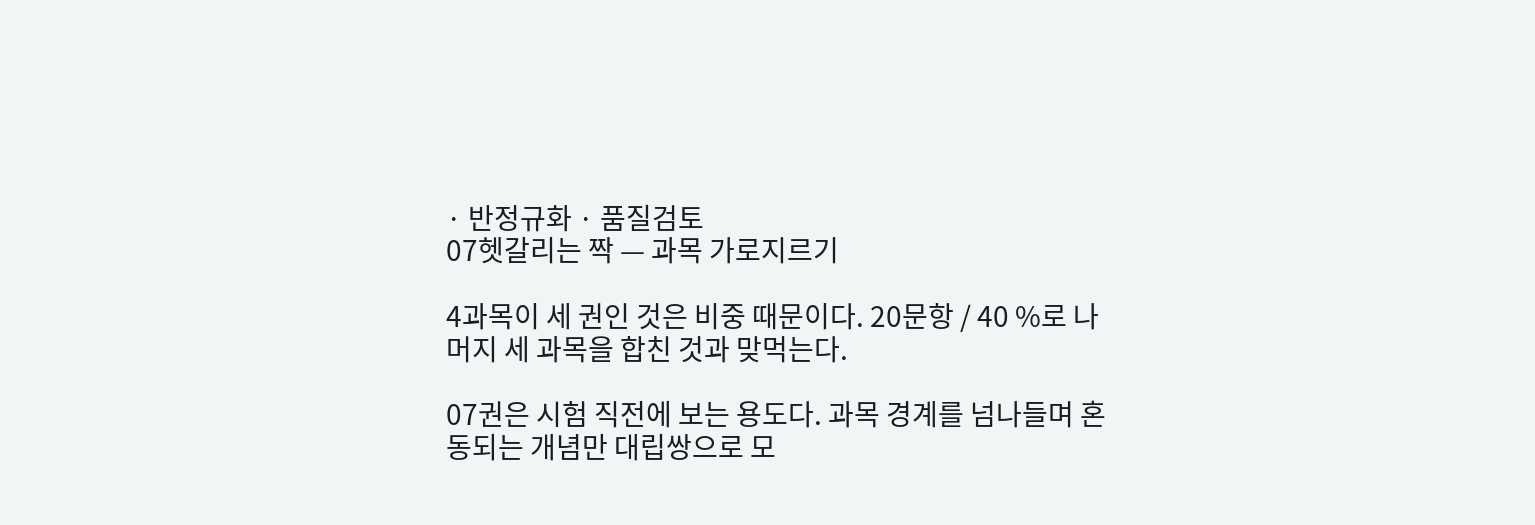· 반정규화 · 품질검토
07헷갈리는 짝 — 과목 가로지르기

4과목이 세 권인 것은 비중 때문이다. 20문항 / 40 %로 나머지 세 과목을 합친 것과 맞먹는다.

07권은 시험 직전에 보는 용도다. 과목 경계를 넘나들며 혼동되는 개념만 대립쌍으로 모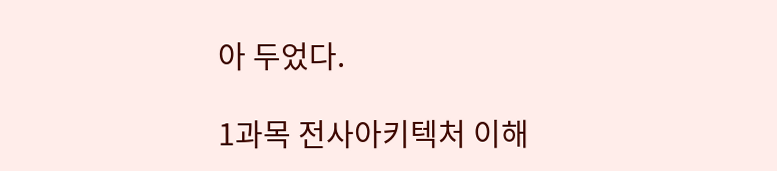아 두었다.

1과목 전사아키텍처 이해